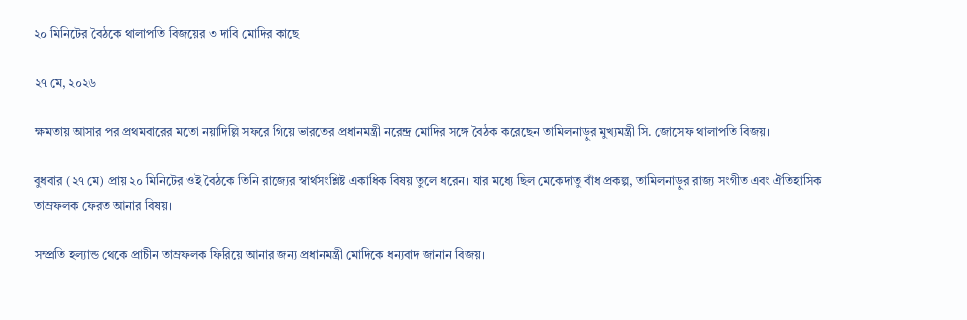২০ মিনিটের বৈঠকে থালাপতি বিজয়ের ৩ দাবি মোদির কাছে

২৭ মে, ২০২৬

ক্ষমতায় আসার পর প্রথমবারের মতো নয়াদিল্লি সফরে গিয়ে ভারতের প্রধানমন্ত্রী নরেন্দ্র মোদির সঙ্গে বৈঠক করেছেন তামিলনাড়ুর মুখ্যমন্ত্রী সি. জোসেফ থালাপতি বিজয়।

বুধবার (২৭ মে) প্রায় ২০ মিনিটের ওই বৈঠকে তিনি রাজ্যের স্বার্থসংশ্লিষ্ট একাধিক বিষয় তুলে ধরেন। যার মধ্যে ছিল মেকেদাতু বাঁধ প্রকল্প, তামিলনাড়ুর রাজ্য সংগীত এবং ঐতিহাসিক তাম্রফলক ফেরত আনার বিষয়।

সম্প্রতি হল্যান্ড থেকে প্রাচীন তাম্রফলক ফিরিয়ে আনার জন্য প্রধানমন্ত্রী মোদিকে ধন্যবাদ জানান বিজয়।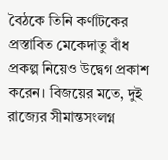বৈঠকে তিনি কর্ণাটকের প্রস্তাবিত মেকেদাতু বাঁধ প্রকল্প নিয়েও উদ্বেগ প্রকাশ করেন। বিজয়ের মতে, দুই রাজ্যের সীমান্তসংলগ্ন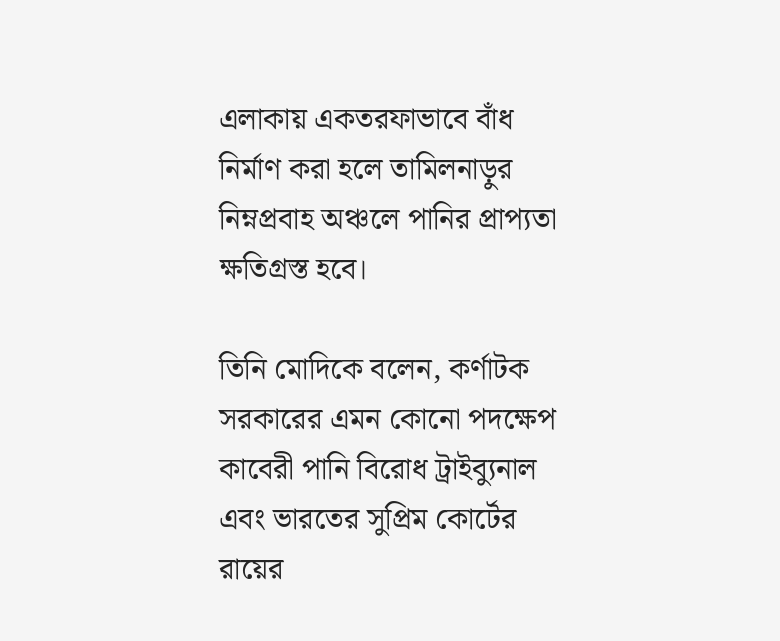এলাকায় একতরফাভাবে বাঁধ নির্মাণ করা হলে তামিলনাড়ুর নিম্নপ্রবাহ অঞ্চলে পানির প্রাপ্যতা ক্ষতিগ্রস্ত হবে।

তিনি মোদিকে বলেন, কর্ণাটক সরকারের এমন কোনো পদক্ষেপ কাবেরী পানি বিরোধ ট্রাইব্যুনাল এবং ভারতের সুপ্রিম কোর্টের রায়ের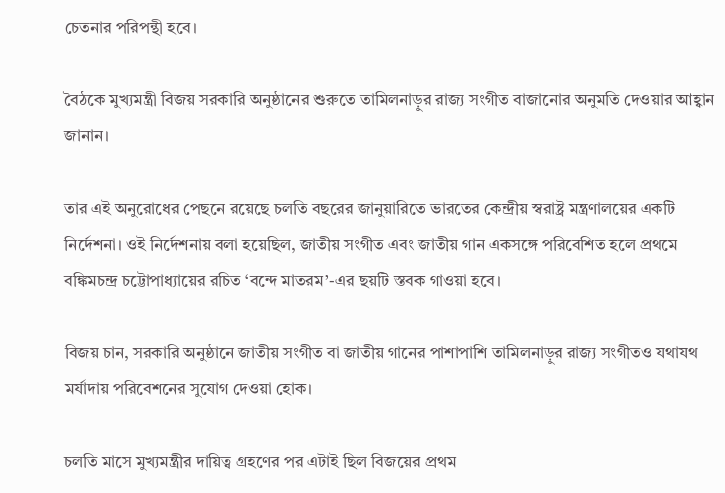চেতনার পরিপন্থী হবে।

বৈঠকে মুখ্যমন্ত্রী বিজয় সরকারি অনুষ্ঠানের শুরুতে তামিলনাড়ুর রাজ্য সংগীত বাজানোর অনুমতি দেওয়ার আহ্বান জানান।

তার এই অনুরোধের পেছনে রয়েছে চলতি বছরের জানুয়ারিতে ভারতের কেন্দ্রীয় স্বরাষ্ট্র মন্ত্রণালয়ের একটি নির্দেশনা। ওই নির্দেশনায় বলা হয়েছিল, জাতীয় সংগীত এবং জাতীয় গান একসঙ্গে পরিবেশিত হলে প্রথমে বঙ্কিমচন্দ্র চট্টোপাধ্যায়ের রচিত ‘বন্দে মাতরম’-এর ছয়টি স্তবক গাওয়া হবে।

বিজয় চান, সরকারি অনুষ্ঠানে জাতীয় সংগীত বা জাতীয় গানের পাশাপাশি তামিলনাড়ুর রাজ্য সংগীতও যথাযথ মর্যাদায় পরিবেশনের সুযোগ দেওয়া হোক।

চলতি মাসে মুখ্যমন্ত্রীর দায়িত্ব গ্রহণের পর এটাই ছিল বিজয়ের প্রথম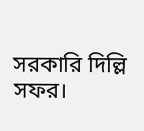সরকারি দিল্লি সফর।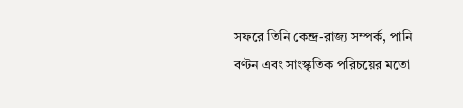সফরে তিনি কেন্দ্র-রাজ্য সম্পর্ক, পানি বণ্টন এবং সাংস্কৃতিক পরিচয়ের মতো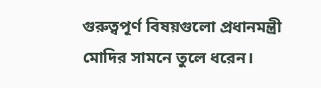গুরুত্বপূর্ণ বিষয়গুলো প্রধানমন্ত্রী মোদির সামনে তুলে ধরেন।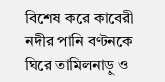বিশেষ করে কাবেরী নদীর পানি বণ্টনকে ঘিরে তামিলনাড়ু ও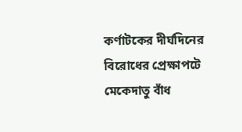কর্ণাটকের দীর্ঘদিনের বিরোধের প্রেক্ষাপটে মেকেদাতু বাঁধ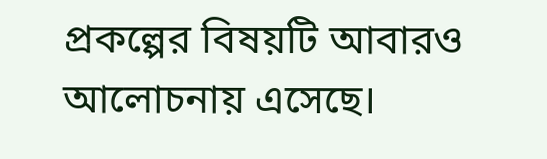প্রকল্পের বিষয়টি আবারও আলোচনায় এসেছে।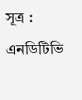সূত্র : এনডিটিভি